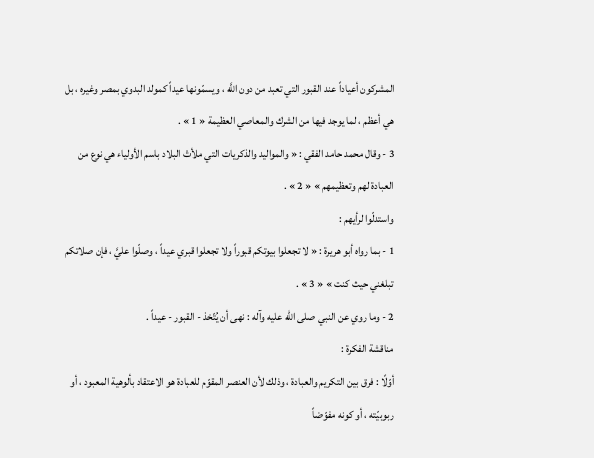المشركون أعياداً عند القبور التي تعبد من دون اللَّه ، ويسمّونها عيداً كمولد البدوي بمصر وغيره ، بل هي أعظم ، لما يوجد فيها من الشرك والمعاصي العظيمة « 1 » .
3 - وقال محمد حامد الفقي : « والمواليد والذكريات التي ملأتْ البلاد باسم الأولياء هي نوع من العبادة لهم وتعظيمهم » « 2 » .
واستدلّوا لرأيهم :
1 - بما رواه أبو هريرة : « لا تجعلوا بيوتكم قبوراً ولا تجعلوا قبري عيداً ، وصلّوا عليَّ ، فإن صلاتكم تبلغني حيث كنت » « 3 » .
2 - وما روي عن النبي صلى الله عليه وآله : نهى أن يُتّخذ - القبور - عيداً .
مناقشة الفكرة :
أوّلًا : فرق بين التكريم والعبادة ، وذلك لأن العنصر المقوّم للعبادة هو الاعتقاد بألوهية المعبود ، أو ربوبيّته ، أو كونه مفوّضاً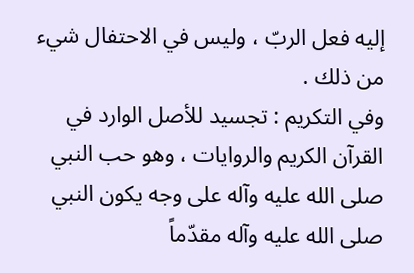إليه فعل الربّ ، وليس في الاحتفال شيء من ذلك .
وفي التكريم : تجسيد للأصل الوارد في القرآن الكريم والروايات ، وهو حب النبي صلى الله عليه وآله على وجه يكون النبي صلى الله عليه وآله مقدّماً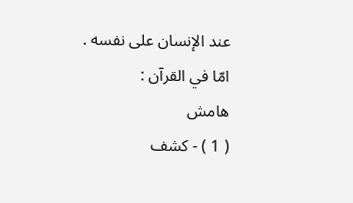عند الإنسان على نفسه .
امّا في القرآن :
هامش
( 1 ) - كشف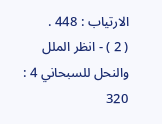الارتياب : 448 .
( 2 ) - انظر الملل والنحل للسبحاني 4 : 320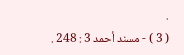.
( 3 ) - مسند أحمد 3 : 248 .